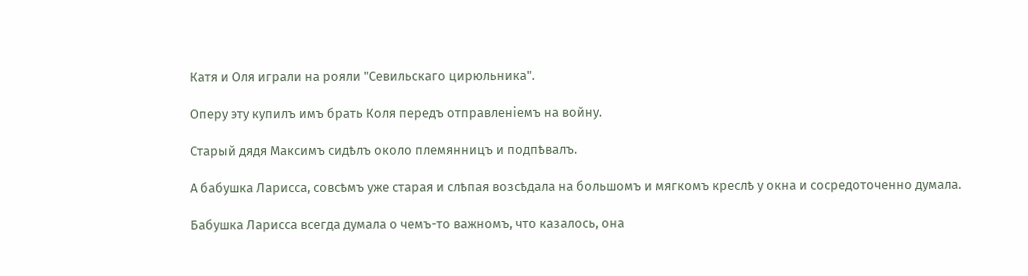Катя и Оля играли на рояли "Севильскаго цирюльника".

Оперу эту купилъ имъ брать Коля передъ отправленіемъ на войну.

Старый дядя Максимъ сидѣлъ около племянницъ и подпѣвалъ.

А бабушка Ларисса, совсѣмъ уже старая и слѣпая возсѣдала на большомъ и мягкомъ креслѣ у окна и сосредоточенно думала.

Бабушка Ларисса всегда думала о чемъ-то важномъ, что казалось, она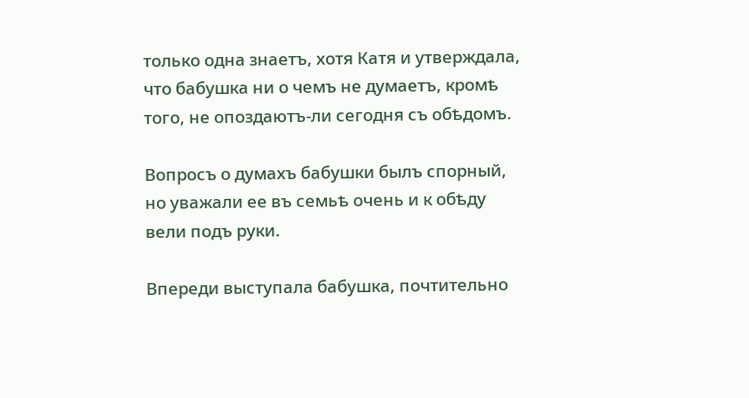только одна знаетъ, хотя Катя и утверждала, что бабушка ни о чемъ не думаетъ, кромѣ того, не опоздаютъ-ли сегодня съ обѣдомъ.

Вопросъ о думахъ бабушки былъ спорный, но уважали ее въ семьѣ очень и к обѣду вели подъ руки.

Впереди выступала бабушка, почтительно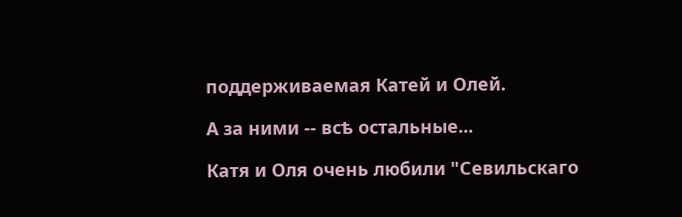поддерживаемая Катей и Олей.

А за ними -- всѣ остальные...

Катя и Оля очень любили "Севильскаго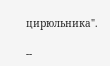цирюльника".

--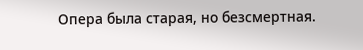Опера была старая, но безсмертная.